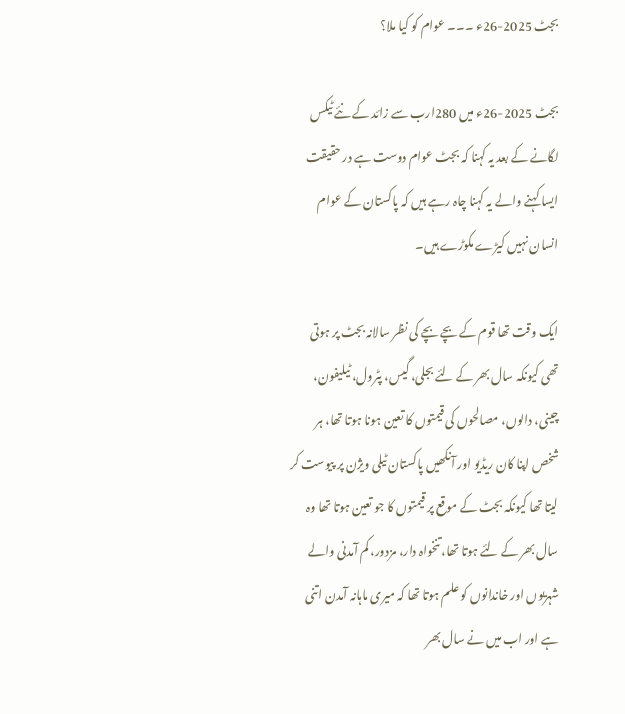بجٹ 2025-26ء ۔۔۔ عوام کو کیا ملا؟

بجٹ 2025-26ء میں 280ارب سے زائد کے نئے ٹیکس لگانے کے بعد یہ کہنا کہ بجٹ عوام دوست ہے در حقیقت ایسا کہنے والے یہ کہنا چاہ رہے ہیں کہ پاکستان کے عوام انسان نہیں کیڑے مکوڑے ہیں۔

ایک وقت تھا قوم کے بچے بچے کی نظر سالانہ بجٹ پر ہوتی تھی کیونکہ سال بھر کے لئے بجلی، گیس، پٹرول، ٹیلیفون، چینی، دالوں، مصالحوں کی قیمتوں کا تعین ہونا ہوتا تھا، ہر شخص اپنا کان ریڈیو اور آنکھیں پاکستان ٹیلی ویژن پر پیوست کر لیتا تھا کیونکہ بجٹ کے موقع پر قیمتوں کا جو تعین ہوتا تھا وہ سال بھر کے لئے ہوتا تھا، تنخواہ دار، مزدور، کم آمدنی والے شہریوں اور خاندانوں کو علم ہوتا تھا کہ میری ماہانہ آمدن اتنی ہے اور اب میں نے سال بھر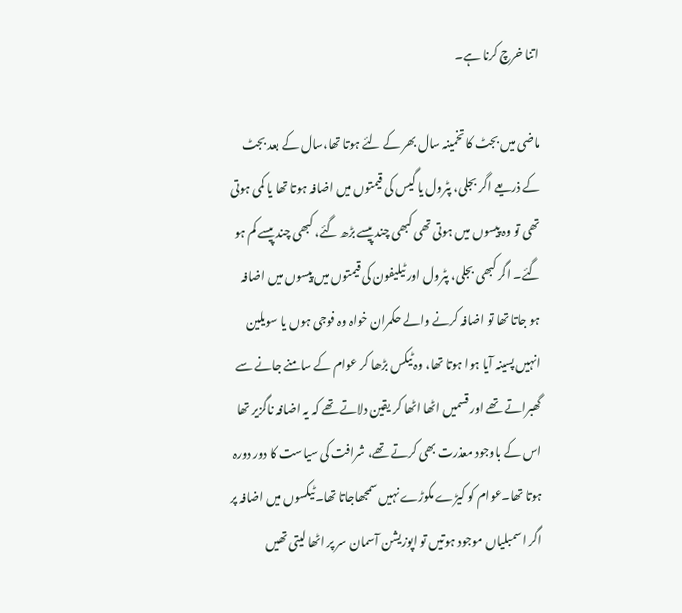اتنا خرچ کرنا ہے۔

ماضی میں بجٹ کا تخمینہ سال بھر کے لئے ہوتا تھا،سال کے بعد بجٹ کے ذریعے اگر بجلی، پٹرول یا گیس کی قیمتوں میں اضافہ ہوتا تھا یا کمی ہوتی تھی تو وہ پیسوں میں ہوتی تھی کبھی چند پیسے بڑھ گئے، کبھی چند پیسے کم ہو گئے۔ اگر کبھی بجلی، پٹرول اور ٹیلیفون کی قیمتوں میں پیسوں میں اضافہ ہو جاتا تھا تو اضافہ کرنے والے حکمران خواہ وہ فوجی ہوں یا سویلین انہیں پسینہ آیا ہوا ہوتا تھا، وہ ٹیکس بڑھا کر عوام کے سامنے جانے سے گھبراتے تھے اور قسمیں اٹھا اٹھا کر یقین دلاتے تھے کہ یہ اضافہ ناگزیر تھا اس کے باوجود معذرت بھی کرتے تھے، شرافت کی سیاست کا دور دورہ ہوتا تھا۔عوام کو کیڑے مکوڑے نہیں سمجھاجاتا تھا۔ٹیکسوں میں اضافہ پر اگر اسمبلیاں موجود ہوتیں تو اپوزیشن آسمان سر پر اٹھا لیتی تھیں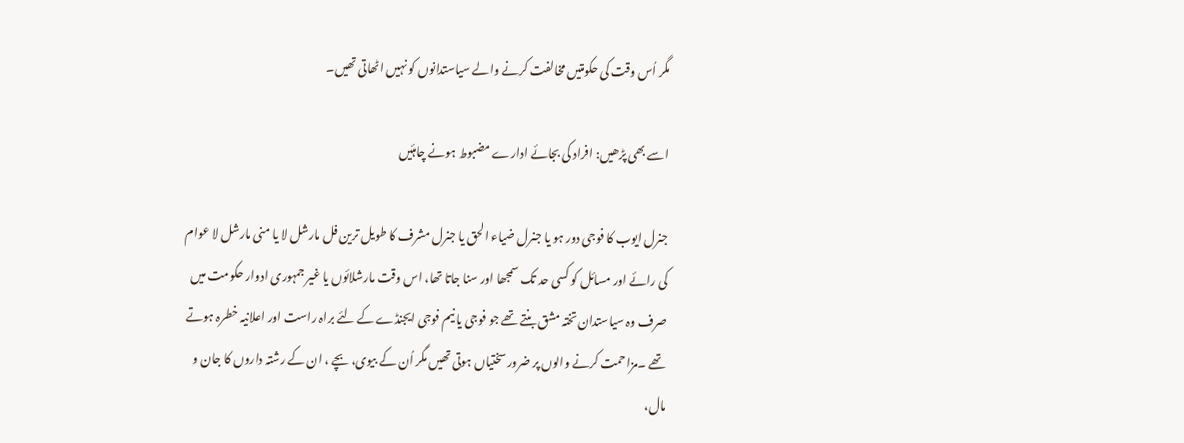مگر اُس وقت کی حکومتیں مخالفت کرنے والے سیاستدانوں کو نہیں اٹھاتی تھیں۔

اسے بھی پڑھیں: افراد کی بجائے ادارے مضبوط ہونے چاہئیں

جنرل ایوب کا فوجی دور ہو یا جنرل ضیاء الحق یا جنرل مشرف کا طویل ترین فل مارشل لا یا منی مارشل لا عوام کی رائے اور مسائل کو کسی حد تک سمجھا اور سنا جاتا تھا، اس وقت مارشلائوں یا غیر جمہوری ادوار حکومت میں صرف وہ سیاستدان تختہ مشق بنتے تھے جو فوجی یا نیم فوجی ایجنڈے کے لئے براہ راست اور اعلانیہ خطرہ ہوتے تھے ۔مزاحمت کرنے والوں پر ضرور سختیاں ہوتی تھیں مگر اُن کے بیوی، بچے ، ان کے رشتہ داروں کا جان و مال،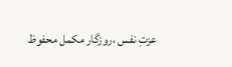عزتِ نفس ،روزگار مکمل محفوظ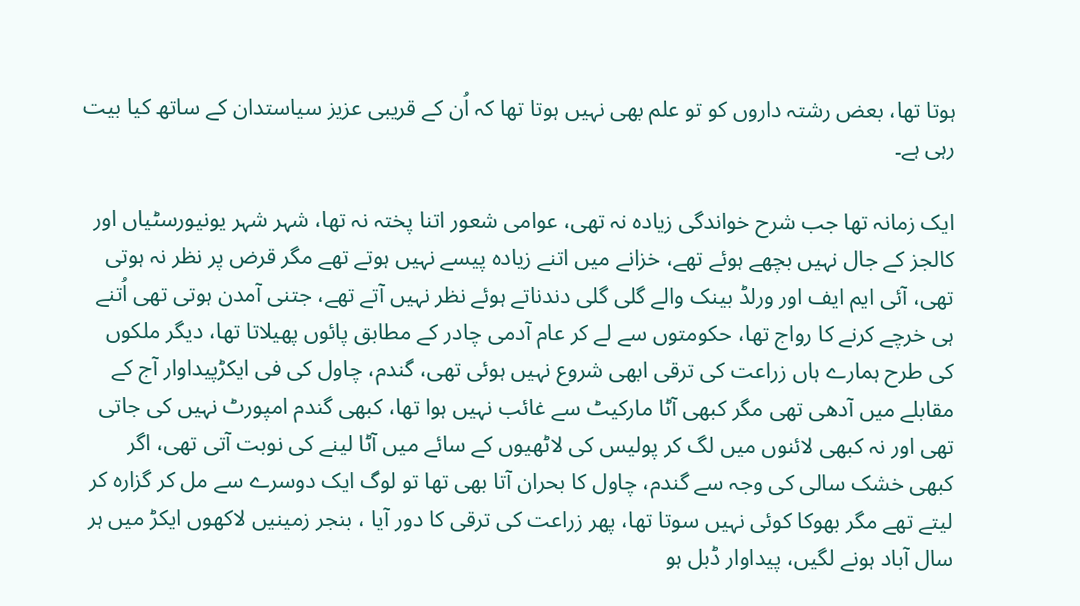ہوتا تھا، بعض رشتہ داروں کو تو علم بھی نہیں ہوتا تھا کہ اُن کے قریبی عزیز سیاستدان کے ساتھ کیا بیت رہی ہے۔

ایک زمانہ تھا جب شرح خواندگی زیادہ نہ تھی، عوامی شعور اتنا پختہ نہ تھا، شہر شہر یونیورسٹیاں اور کالجز کے جال نہیں بچھے ہوئے تھے، خزانے میں اتنے زیادہ پیسے نہیں ہوتے تھے مگر قرض پر نظر نہ ہوتی تھی، آئی ایم ایف اور ورلڈ بینک والے گلی گلی دندناتے ہوئے نظر نہیں آتے تھے، جتنی آمدن ہوتی تھی اُتنے ہی خرچے کرنے کا رواج تھا، حکومتوں سے لے کر عام آدمی چادر کے مطابق پائوں پھیلاتا تھا، دیگر ملکوں کی طرح ہمارے ہاں زراعت کی ترقی ابھی شروع نہیں ہوئی تھی، گندم، چاول کی فی ایکڑپیداوار آج کے مقابلے میں آدھی تھی مگر کبھی آٹا مارکیٹ سے غائب نہیں ہوا تھا، کبھی گندم امپورٹ نہیں کی جاتی تھی اور نہ کبھی لائنوں میں لگ کر پولیس کی لاٹھیوں کے سائے میں آٹا لینے کی نوبت آتی تھی، اگر کبھی خشک سالی کی وجہ سے گندم، چاول کا بحران آتا بھی تھا تو لوگ ایک دوسرے سے مل کر گزارہ کر لیتے تھے مگر بھوکا کوئی نہیں سوتا تھا، پھر زراعت کی ترقی کا دور آیا ، بنجر زمینیں لاکھوں ایکڑ میں ہر سال آباد ہونے لگیں، پیداوار ڈبل ہو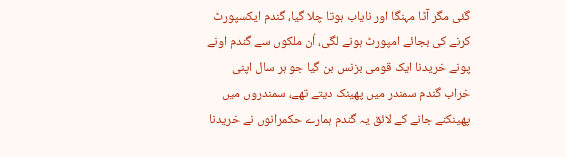گئی مگر آٹا مہنگا اور نایاب ہوتا چلا گیا، گندم ایکسپورٹ کرنے کی بجائے امپورٹ ہونے لگی، اُن ملکوں سے گندم اونے پونے خریدنا ایک قومی بزنس بن گیا جو ہر سال اپنی خراب گندم سمندر میں پھینک دیتے تھے، سمندروں میں پھینکنے جانے کے لائق یہ گندم ہمارے حکمرانوں نے خریدنا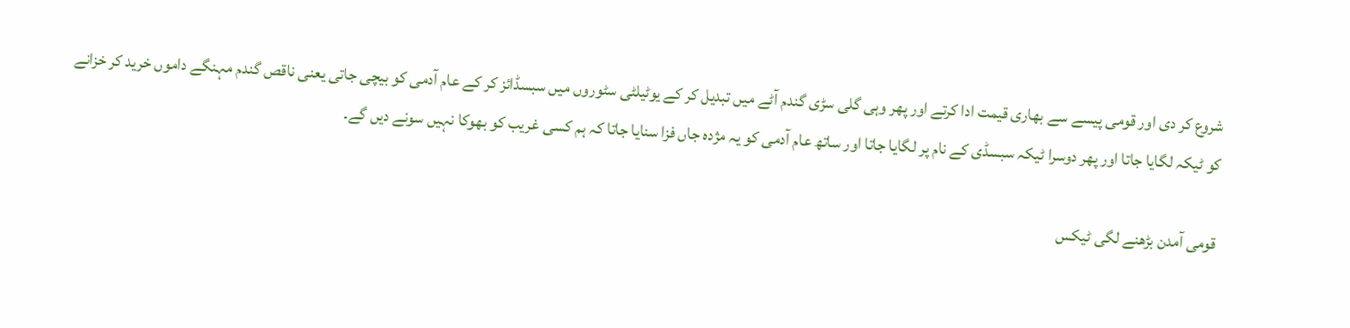شروع کر دی اور قومی پیسے سے بھاری قیمت ادا کرتے اور پھر وہی گلی سڑی گندم آٹے میں تبدیل کر کے یوٹیلٹی سٹوروں میں سبسڈائز کر کے عام آدمی کو بیچی جاتی یعنی ناقص گندم مہنگے داموں خرید کر خزانے کو ٹیکہ لگایا جاتا اور پھر دوسرا ٹیکہ سبسڈی کے نام پر لگایا جاتا اور ساتھ عام آدمی کو یہ مژدہ جاں فزا سنایا جاتا کہ ہم کسی غریب کو بھوکا نہیں سونے دیں گے۔

قومی آمدن بڑھنے لگی ٹیکس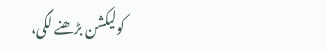کولیکشن بڑھنے لگی،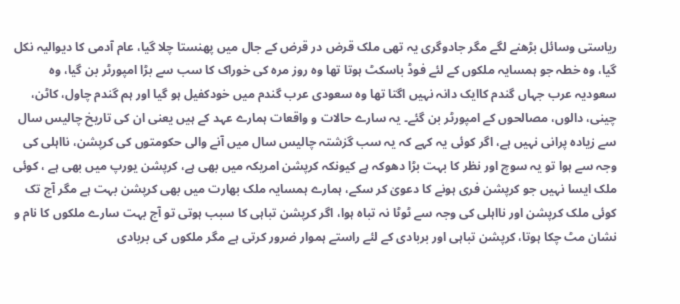ریاستی وسائل بڑھنے لگے مگر جادوگری یہ تھی ملک قرض در قرض کے جال میں پھنستا چلا گیا، عام آدمی کا دیوالیہ نکل گیا، وہ خطہ جو ہمسایہ ملکوں کے لئے فوڈ باسکٹ ہوتا تھا وہ روز مرہ کی خوراک کا سب سے بڑا امپورٹر بن گیا، وہ سعودیہ عرب جہاں گندم کاایک دانہ نہیں اگتا تھا وہ سعودی عرب گندم میں خودکفیل ہو گیا اور ہم گندم چاول، کاٹن، چینی، دالوں، مصالحوں کے امپورٹر بن گئے۔ یہ سارے حالات و واقعات ہمارے عہد کے ہیں یعنی ان کی تاریخ چالیس سال سے زیادہ پرانی نہیں ہے، اگر کوئی یہ کہے کہ یہ سب گزشتہ چالیس سال میں آنے والی حکومتوں کی کرپشن، نااہلی کی وجہ سے ہوا تو یہ سوچ اور نظر کا بہت بڑا دھوکہ ہے کیونکہ کرپشن امریکہ میں بھی ہے، کرپشن یورپ میں بھی ہے ، کوئی ملک ایسا نہیں جو کرپشن فری ہونے کا دعویٰ کر سکے، ہمارے ہمسایہ ملک بھارت میں بھی کرپشن بہت ہے مگر آج تک کوئی ملک کرپشن اور نااہلی کی وجہ سے ٹوٹا نہ تباہ ہوا، اگر کرپشن تباہی کا سبب ہوتی تو آج بہت سارے ملکوں کا نام و نشان مٹ چکا ہوتا، کرپشن تباہی اور بربادی کے لئے راستے ہموار ضرور کرتی ہے مگر ملکوں کی بربادی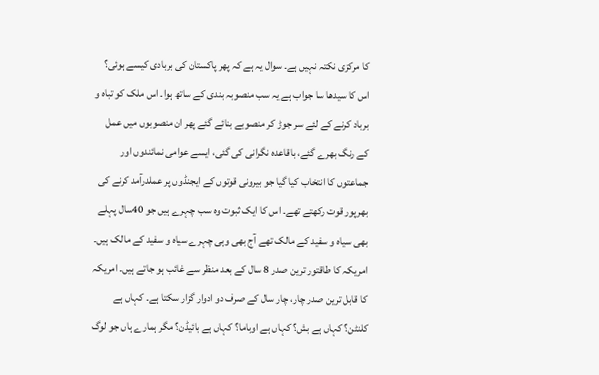کا مرکزی نکتہ نہیں ہے۔ سوال یہ ہے کہ پھر پاکستان کی بربادی کیسے ہوئی؟ اس کا سیدھا سا جواب ہے یہ سب منصوبہ بندی کے ساتھ ہوا۔ اس ملک کو تباہ و برباد کرنے کے لئے سر جوڑ کر منصوبے بنائے گئے پھر ان منصوبوں میں عمل کے رنگ بھرے گئے، باقاعدہ نگرانی کی گئی، ایسے عوامی نمائندوں اور جماعتوں کا انتخاب کیا گیا جو بیرونی قوتوں کے ایجنڈوں پر عملدرآمد کرنے کی بھرپور قوت رکھتے تھے۔ اس کا ایک ثبوت وہ سب چہرے ہیں جو 40سال پہلے بھی سیاہ و سفید کے مالک تھے آج بھی وہی چہرے سیاہ و سفید کے مالک ہیں۔ امریکہ کا طاقتور ترین صدر 8 سال کے بعد منظر سے غائب ہو جاتے ہیں۔ امریکہ کا قابل ترین صدر چار، چار سال کے صرف دو ادوار گزار سکتا ہے۔ کہاں ہے کلنٹن؟ کہاں ہے بش؟ کہاں ہے اوباما؟ کہاں ہے بائیڈن؟ مگر ہمارے ہاں جو لوگ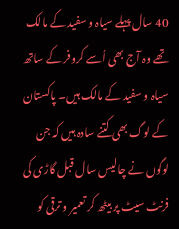40 سال پہلے سیاہ و سفید کے مالک تھے وہ آج بھی اُسے کروفر کے ساتھ سیاہ و سفید کے مالک ہیں۔ پاکستان کے لوگ بھی کتنے سادہ ہیں کہ جن لوگوں نے چالیس سال قبل گاڑی کی فرنٹ سیٹ پر بیٹھ کر تعمیر و ترقی کو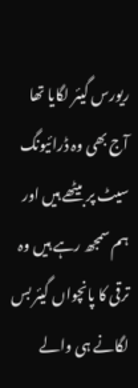ریورس گیئر لگایا تھا آج بھی وہ ڈرائیونگ سیٹ پر بیٹھے ہیں اور ہم سمجھ رہے ہیں وہ ترقی کا پانچواں گیئر بس لگانے ہی والے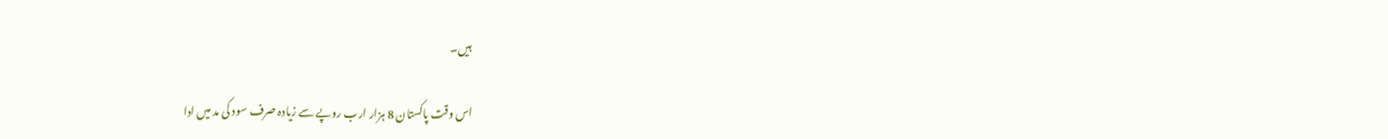ہیں۔

اس وقت پاکستان 8 ہزار ارب روپے سے زیادہ صرف سود کی مد میں ادا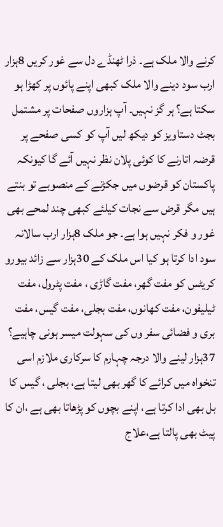کرنے والا ملک ہے۔ ذرا ٹھنڈے دل سے غور کریں 8ہزار ارب سود دینے والا ملک کبھی اپنے پائوں پر کھڑا ہو سکتا ہے؟ ہر گز نہیں۔ آپ ہزاروں صفحات پر مشتمل بجٹ دستاویز کو دیکھ لیں آپ کو کسی صفحے پر قرضہ اتارنے کا کوئی پلان نظر نہیں آئے گا کیونکہ پاکستان کو قرضوں میں جکڑنے کے منصوبے تو بنتے ہیں مگر قرض سے نجات کیلئے کبھی چند لمحے بھی غور و فکر نہیں ہوا ہے۔ جو ملک 8ہزار ارب سالانہ سود ادا کرتا ہو کیا اس ملک کے 30ہزار سے زائد بیورو کریٹس کو مفت گھر، مفت گاڑی ، مفت پٹرول، مفت ٹیلیفون، مفت کھانوں، مفت بجلی، مفت گیس، مفت بری و فضائی سفر وں کی سہولت میسر ہونی چاہیے؟ 37ہزار لینے والا درجہ چہارم کا سرکاری ملازم اسی تنخواہ میں کرائے کا گھر بھی لیتا ہے، بجلی ، گیس کا بل بھی ادا کرتا ہے، اپنے بچوں کو پڑھاتا بھی ہے ،ان کا پیٹ بھی پالتا ہے،علاج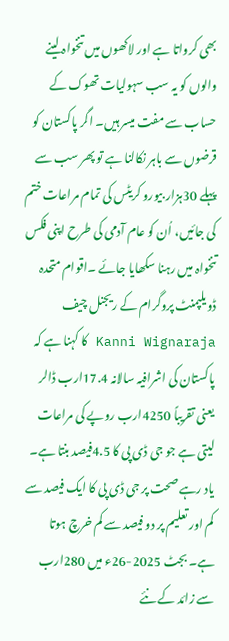بھی کرواتا ہے اور لاکھوں میں تنخواہ لینے والوں کو یہ سب سہولیات تھوک کے حساب سے مفت میسر ہیں۔ اگر پاکستان کو قرضوں سے باہر نکالنا ہے تو پھر سب سے پہلے 30ہزار بیورو کریٹس کی تمام مراعات ختم کی جائیں، اُن کو عام آدمی کی طرح اپنی فکس تنخواہ میں رہنا سکھایا جائے ۔اقوام متحدہ ڈویلپمنٹ پروگرام کے ریجنل چیف Kanni Wignaraja کا کہنا ہے کہ پاکستان کی اشرافیہ سالانہ 17.4ارب ڈالر یعنی تقریباً 4250ارب روپے کی مراعات لیتی ہے جو جی ڈی پی کا 4.5فیصد بنتا ہے۔ یاد رہے صحت پر جی ڈی پی کا ایک فیصد سے کم اور تعلیم پر دو فیصد سے کم خرچ ہوتا ہے۔ بجٹ 2025-26ء میں 280ارب سے زائد کے نئے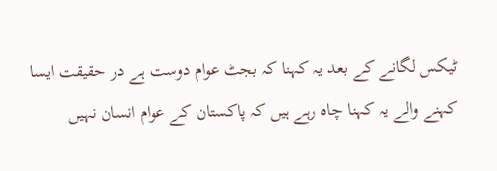ٹیکس لگانے کے بعد یہ کہنا کہ بجٹ عوام دوست ہے در حقیقت ایسا کہنے والے یہ کہنا چاہ رہے ہیں کہ پاکستان کے عوام انسان نہیں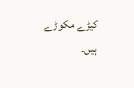کیڑے مکوڑے ہیں۔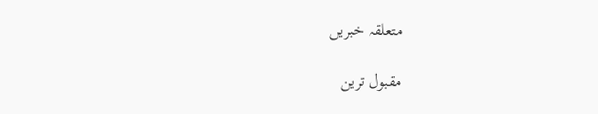متعلقہ خبریں

مقبول ترین